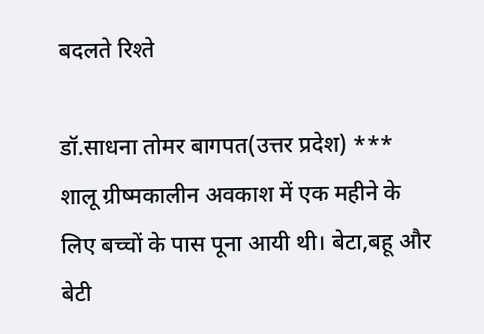बदलते रिश्ते

डॉ.साधना तोमर बागपत(उत्तर प्रदेश) *** शालू ग्रीष्मकालीन अवकाश में एक महीने के लिए बच्चों के पास पूना आयी थी। बेटा,बहू और बेटी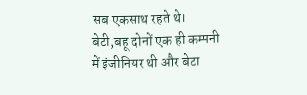सब एकसाथ रहते थे। बेटी,बहू दोनों एक ही कम्पनी में इंजीनियर थी और बेटा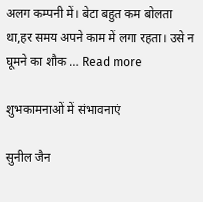अलग कम्पनी में। बेटा बहुत कम बोलता था,हर समय अपने काम में लगा रहता। उसे न घूमने का शौक … Read more

शुभकामनाओं में संभावनाएं

सुनील जैन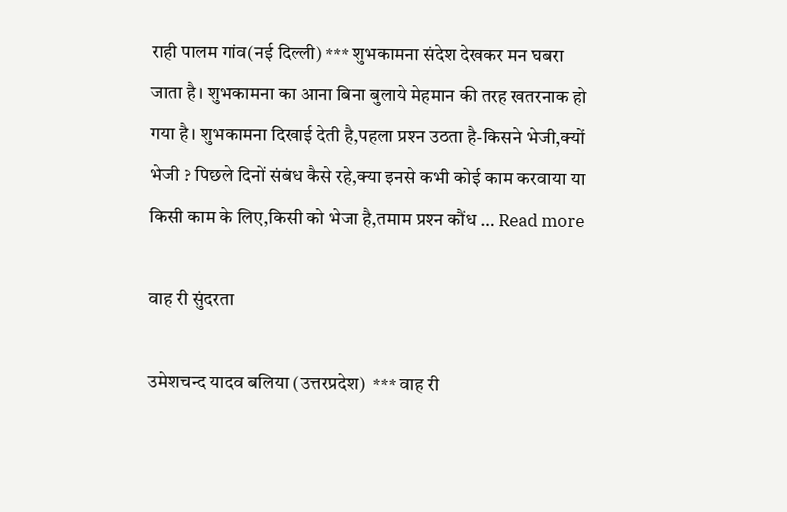राही पालम गांव(नई दिल्ली) *** शुभकामना संदेश देखकर मन घबरा जाता है। शुभकामना का आना बिना बुलाये मेहमान की तरह खतरनाक हो गया है। शुभकामना दिखाई देती है,पहला प्रश्‍न उठता है-किसने भेजी,क्‍यों भेजी ? पिछले दिनों संबंध कैसे रहे,क्‍या इनसे कभी कोई काम करवाया या किसी काम के लिए,किसी को भेजा है,तमाम प्रश्‍न कौंध … Read more

वाह री सुंदरता

उमेशचन्द यादव बलिया (उत्तरप्रदेश)  *** वाह री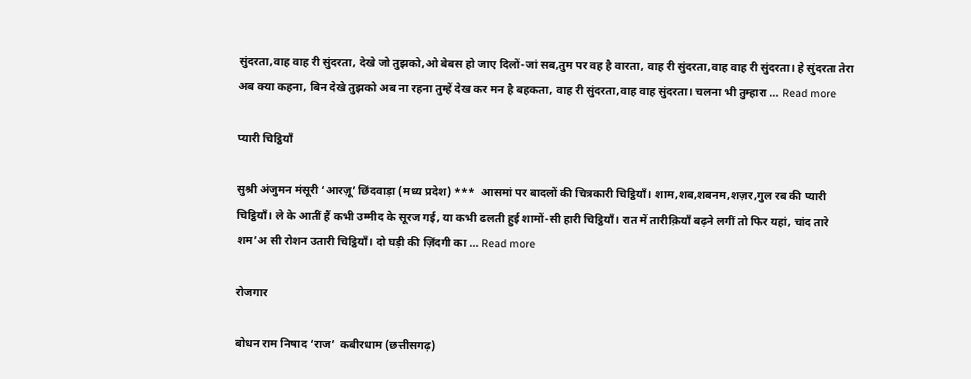सुंदरता,वाह वाह री सुंदरता, देखे जो तुझको,ओ बेबस हो जाए दिलों-जां सब,तुम पर वह है वारता, वाह री सुंदरता,वाह वाह री सुंदरता। हे सुंदरता तेरा अब क्या कहना, बिन देखे तुझको अब ना रहना तुम्हें देख कर मन है बहकता, वाह री सुंदरता,वाह वाह सुंदरता। चलना भी तुम्हारा … Read more

प्यारी चिट्ठियाँ

सुश्री अंजुमन मंसूरी ‘आरज़ू’ छिंदवाड़ा (मध्य प्रदेश) ***  आसमां पर बादलों की चित्रकारी चिट्ठियाँ। शाम,शब,शबनम,शज़र,गुल रब की प्यारी चिट्ठियाँ। ले के आतीं हैं कभी उम्मीद के सूरज गई, या कभी ढलती हुई शामों-सी हारी चिट्ठियाँ। रात में तारीक़ियाँ बढ़ने लगीं तो फिर यहां, चांद तारे शम’अ सी रोशन उतारी चिट्ठियाँ। दो घड़ी की ज़िंदगी का … Read more

रोजगार

बोधन राम निषाद ‘राज’  कबीरधाम (छत्तीसगढ़)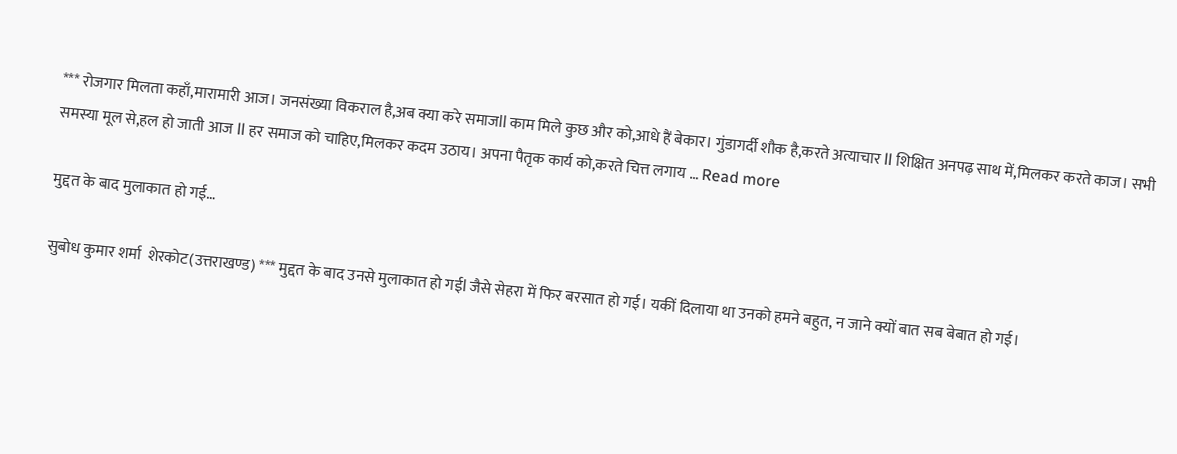*** रोजगार मिलता कहाँ,मारामारी आज। जनसंख्या विकराल है,अब क्या करे समाजll काम मिले कुछ और को,आधे हैं बेकार। गुंडागर्दी शौक है,करते अत्याचार ll शिक्षित अनपढ़ साथ में,मिलकर करते काज। सभी समस्या मूल से,हल हो जाती आज ll हर समाज को चाहिए,मिलकर कदम उठाय। अपना पैतृक कार्य को,करते चित्त लगाय … Read more

मुद्दत के बाद मुलाकात हो गई…

सुबोध कुमार शर्मा  शेरकोट(उत्तराखण्ड) *** मुद्दत के बाद उनसे मुलाकात हो गईl जैसे सेहरा में फिर बरसात हो गई। यकीं दिलाया था उनको हमने बहुत, न जाने क्यों बात सब बेबात हो गई।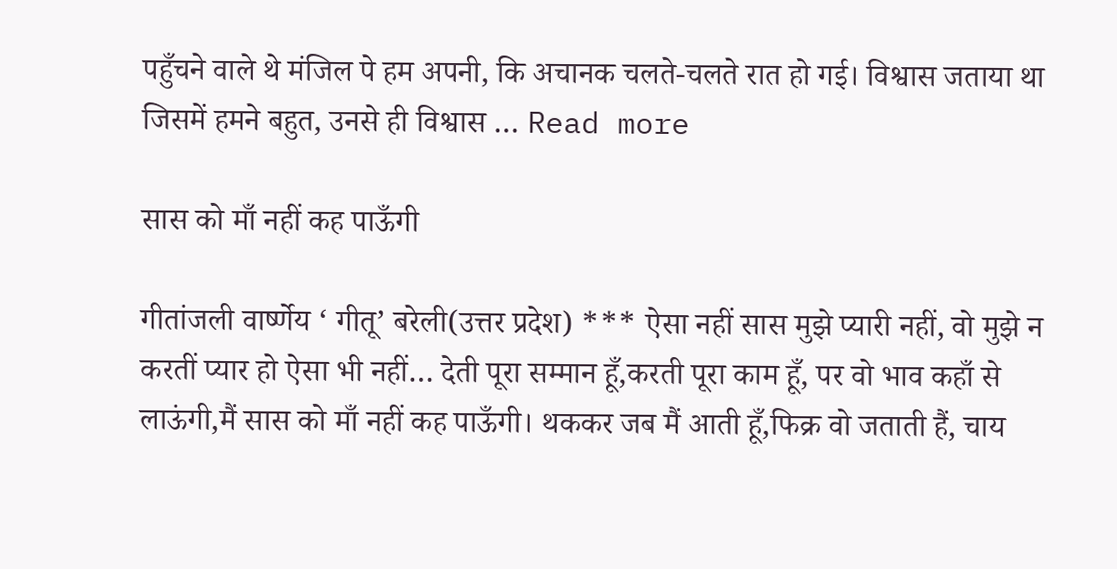पहुँचने वाले थे मंजिल पे हम अपनी, कि अचानक चलते-चलते रात हो गई। विश्वास जताया था जिसमें हमने बहुत, उनसे ही विश्वास … Read more

सास को माँ नहीं कह पाऊँगी

गीतांजली वार्ष्णेय ‘ गीतू’ बरेली(उत्तर प्रदेश) *** ऐसा नहीं सास मुझे प्यारी नहीं, वो मुझे न करतीं प्यार हो ऐसा भी नहीं… देती पूरा सम्मान हूँ,करती पूरा काम हूँ, पर वो भाव कहाँ से लाऊंगी,मैं सास को माँ नहीं कह पाऊँगी। थककर जब मैं आती हूँ,फिक्र वो जताती हैं, चाय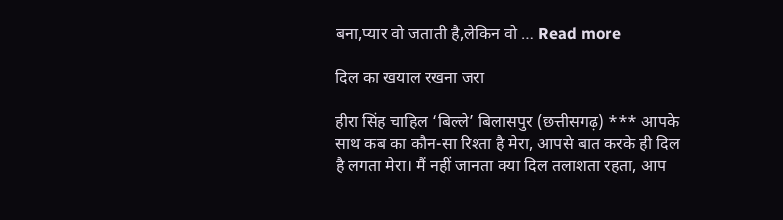बना,प्यार वो जताती है,लेकिन वो … Read more

दिल का खयाल रखना जरा

हीरा सिंह चाहिल ‘बिल्ले’ बिलासपुर (छत्तीसगढ़) *** आपके साथ कब का कौन-सा रिश्ता है मेरा, आपसे बात करके ही दिल है लगता मेरा। मैं नहीं जानता क्या दिल तलाशता रहता, आप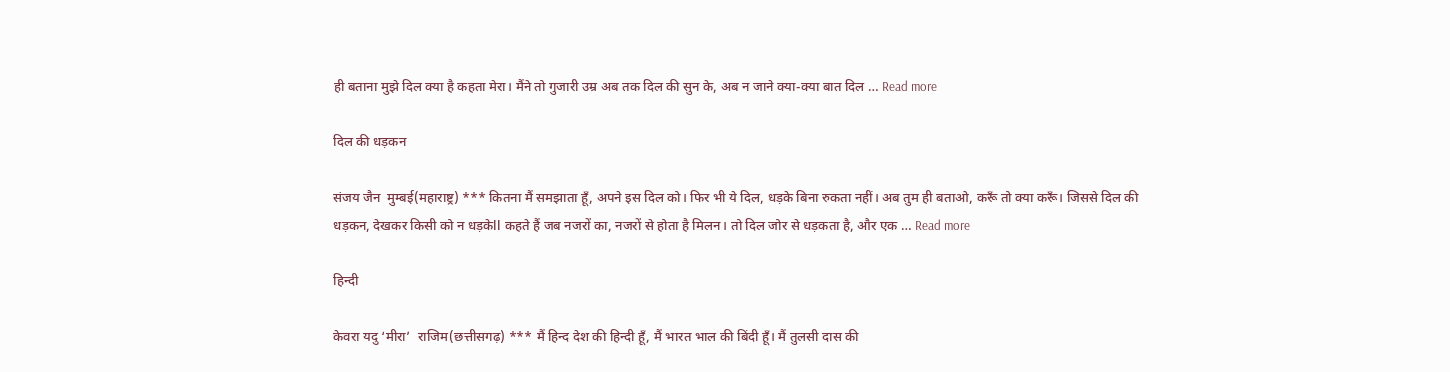ही बताना मुझे दिल क्या है कहता मेरा। मैंने तो गुजारी उम्र अब तक दिल की सुन के, अब न जाने क्या-क्या बात दिल … Read more

दिल की धड़कन

संजय जैन  मुम्बई(महाराष्ट्र) *** कितना मैं समझाता हूँ, अपने इस दिल को। फिर भी ये दिल, धड़के बिना रुकता नहीं। अब तुम ही बताओ, करूँ तो क्या करूँ। जिससे दिल की धड़कन, देखकर किसी को न धड़केll कहते हैं जब नजरों का, नजरों से होता है मिलन। तो दिल जोर से धड़कता है, और एक … Read more

हिन्दी

केवरा यदु ‘मीरा’  राजिम(छत्तीसगढ़) *** मैं हिन्द देश की हिन्दी हूँ, मैं भारत भाल की बिंदी हूँ। मैं तुलसी दास की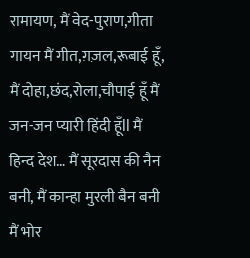रामायण, मैं वेद-पुराण,गीता गायन मैं गीत,ग़ज़ल,रूबाई हूँ, मैं दोहा,छंद,रोला,चौपाई हूँ मैं जन-जन प्यारी हिंदी हूँll मैं हिन्द देश… मैं सूरदास की नैन बनी, मैं कान्हा मुरली बैन बनी मैं भोर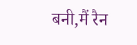बनी,मैं रैन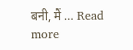बनी, मैं … Read more